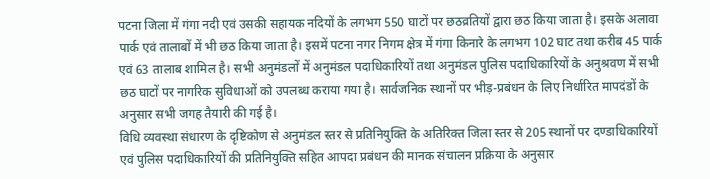पटना जिला में गंगा नदी एवं उसकी सहायक नदियों के लगभग 550 घाटों पर छठव्रतियों द्वारा छठ किया जाता है। इसके अलावा पार्क एवं तालाबों में भी छठ किया जाता है। इसमें पटना नगर निगम क्षेत्र में गंगा किनारे के लगभग 102 घाट तथा करीब 45 पार्क एवं 63 तालाब शामिल है। सभी अनुमंडलों में अनुमंडल पदाधिकारियों तथा अनुमंडल पुलिस पदाधिकारियों के अनुश्रवण में सभी छठ घाटों पर नागरिक सुविधाओं को उपलब्ध कराया गया है। सार्वजनिक स्थानों पर भीड़-प्रबंधन के लिए निर्धारित मापदंडों के अनुसार सभी जगह तैयारी की गई है।
विधि व्यवस्था संधारण के दृष्टिकोण से अनुमंडल स्तर से प्रतिनियुक्ति के अतिरिक्त जिला स्तर से 205 स्थानों पर दण्डाधिकारियों एवं पुलिस पदाधिकारियों की प्रतिनियुक्ति सहित आपदा प्रबंधन की मानक संचालन प्रक्रिया के अनुसार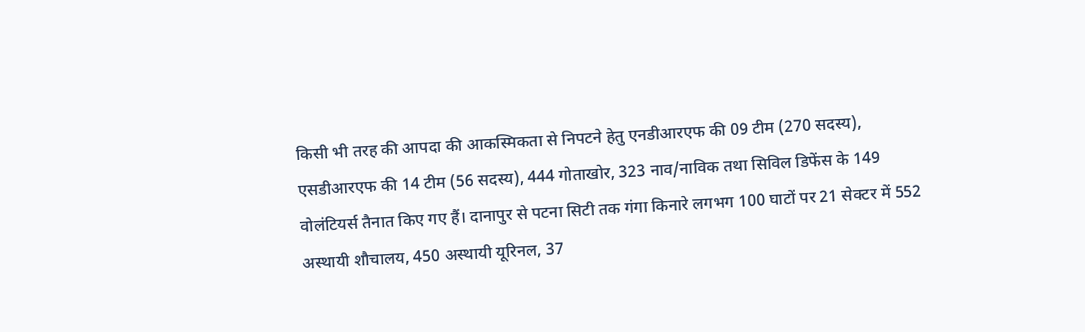किसी भी तरह की आपदा की आकस्मिकता से निपटने हेतु एनडीआरएफ की 09 टीम (270 सदस्य), एसडीआरएफ की 14 टीम (56 सदस्य), 444 गोताखोर, 323 नाव/नाविक तथा सिविल डिफेंस के 149 वोलंटियर्स तैनात किए गए हैं। दानापुर से पटना सिटी तक गंगा किनारे लगभग 100 घाटों पर 21 सेक्टर में 552 अस्थायी शौचालय, 450 अस्थायी यूरिनल, 37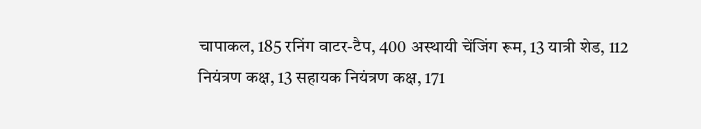चापाकल, 185 रनिंग वाटर-टैप, 400 अस्थायी चेंजिंग रूम, 13 यात्री शेड, 112 नियंत्रण कक्ष, 13 सहायक नियंत्रण कक्ष, 171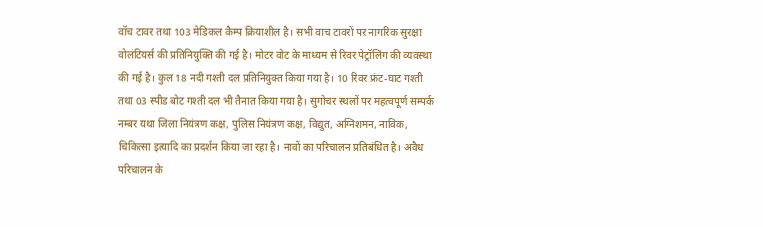वॉच टावर तथा 103 मेडिकल कैम्प क्रियाशील है। सभी वाच टावरों पर नागरिक सुरक्षा वोलंटियर्स की प्रतिनियुक्ति की गई है। मोटर वोट के माध्यम से रिवर पेट्रॉलिंग की व्यवस्था की गई है। कुल 18 नदी गश्ती दल प्रतिनियुक्त किया गया है। 10 रिवर फ्रंट-घाट गश्ती तथा 03 स्पीड बोट गश्ती दल भी तैनात किया गया है। सुगोचर स्थलों पर महत्वपूर्ण सम्पर्क नम्बर यथा जिला नियंत्रण कक्ष, पुलिस नियंत्रण कक्ष, विद्युत, अग्निशमन, नाविक, चिकित्सा इत्यादि का प्रदर्शन किया जा रहा है। नावों का परिचालन प्रतिबंधित है। अवैध परिचालन के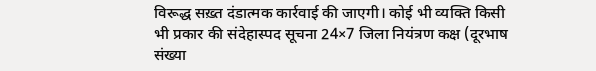विरूद्ध सख़्त दंडात्मक कार्रवाई की जाएगी। कोई भी व्यक्ति किसी भी प्रकार की संदेहास्पद सूचना 24×7 जिला नियंत्रण कक्ष (दूरभाष संख्या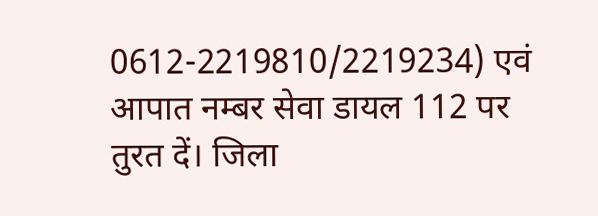0612-2219810/2219234) एवं आपात नम्बर सेवा डायल 112 पर तुरत दें। जिला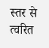स्तर से त्वरित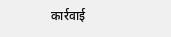कार्रवाई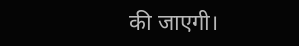की जाएगी।